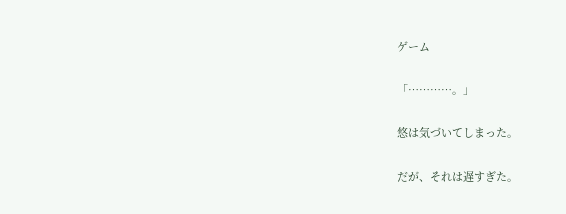ゲーム

「…………。」

悠は気づいてしまった。

だが、それは遅すぎた。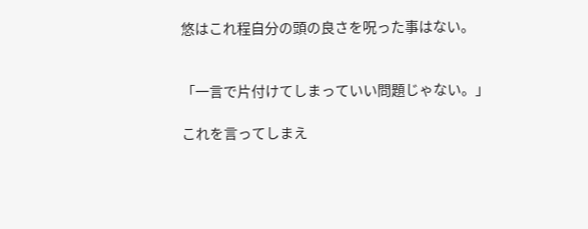悠はこれ程自分の頭の良さを呪った事はない。


「一言で片付けてしまっていい問題じゃない。」

これを言ってしまえ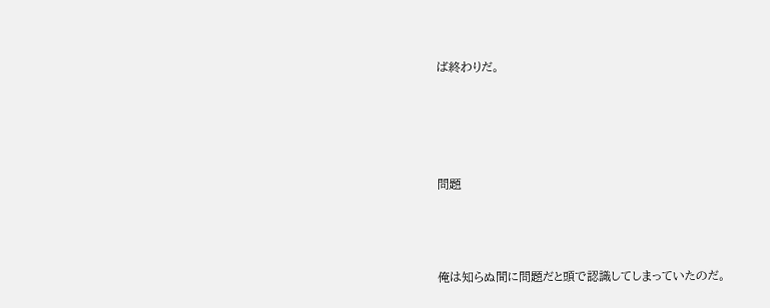ば終わりだ。




問題



俺は知らぬ間に問題だと頭で認識してしまっていたのだ。